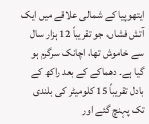ایتھوپیا کے شمالی علاقے میں ایک آتش فشاں، جو تقریباً 12 ہزار سال سے خاموش تھا، اچانک سرگرم ہو گیا ہے۔ دھماکے کے بعد راکھ کے بادل تقریباً 15 کلومیٹر کی بلندی تک پہنچ گئے اور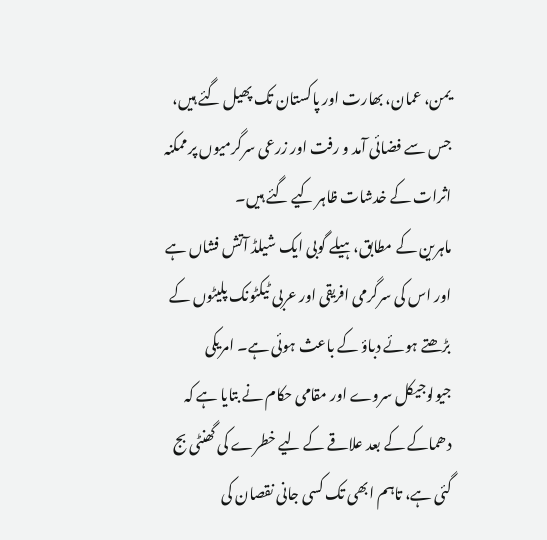یمن، عمان، بھارت اور پاکستان تک پھیل گئے ہیں، جس سے فضائی آمد و رفت اور زرعی سرگرمیوں پر ممکنہ اثرات کے خدشات ظاہر کیے گئے ہیں۔
ماہرین کے مطابق، ہیلے گوبی ایک شیلڈ آتش فشاں ہے اور اس کی سرگرمی افریقی اور عربی ٹیکٹونک پلیٹوں کے بڑھتے ہوئے دباؤ کے باعث ہوئی ہے۔ امریکی جیولوجیکل سروے اور مقامی حکام نے بتایا ہے کہ دھماکے کے بعد علاقے کے لیے خطرے کی گھنٹی بج گئی ہے، تاہم ابھی تک کسی جانی نقصان کی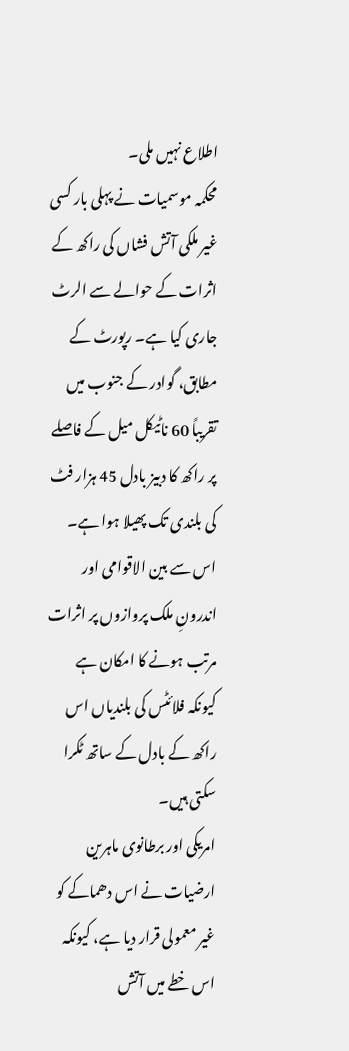اطلاع نہیں ملی۔
محکمہ موسمیات نے پہلی بار کسی غیر ملکی آتش فشاں کی راکھ کے اثرات کے حوالے سے الرٹ جاری کیا ہے۔ رپورٹ کے مطابق، گوادر کے جنوب میں تقریباً 60 ناٹیکل میل کے فاصلے پر راکھ کا دبیز بادل 45 ہزار فٹ کی بلندی تک پھیلا ہوا ہے۔ اس سے بین الاقوامی اور اندرونِ ملک پروازوں پر اثرات مرتب ہونے کا امکان ہے کیونکہ فلائٹس کی بلندیاں اس راکھ کے بادل کے ساتھ ٹکرا سکتی ہیں۔
امریکی اور برطانوی ماہرین ارضیات نے اس دھماکے کو غیر معمولی قرار دیا ہے، کیونکہ اس خطے میں آتش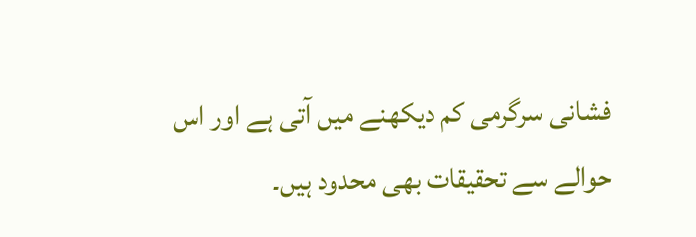فشانی سرگرمی کم دیکھنے میں آتی ہے اور اس حوالے سے تحقیقات بھی محدود ہیں۔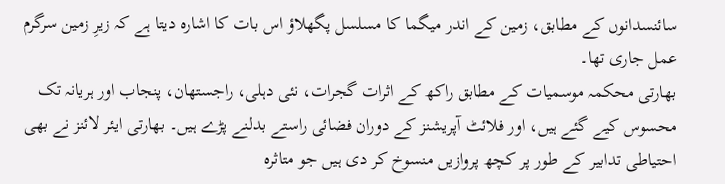سائنسدانوں کے مطابق، زمین کے اندر میگما کا مسلسل پگھلاؤ اس بات کا اشارہ دیتا ہے کہ زیرِ زمین سرگرم عمل جاری تھا۔
بھارتی محکمہ موسمیات کے مطابق راکھ کے اثرات گجرات، نئی دہلی، راجستھان، پنجاب اور ہریانہ تک محسوس کیے گئے ہیں، اور فلائٹ آپریشنز کے دوران فضائی راستے بدلنے پڑے ہیں۔ بھارتی ایئر لائنز نے بھی احتیاطی تدابیر کے طور پر کچھ پروازیں منسوخ کر دی ہیں جو متاثرہ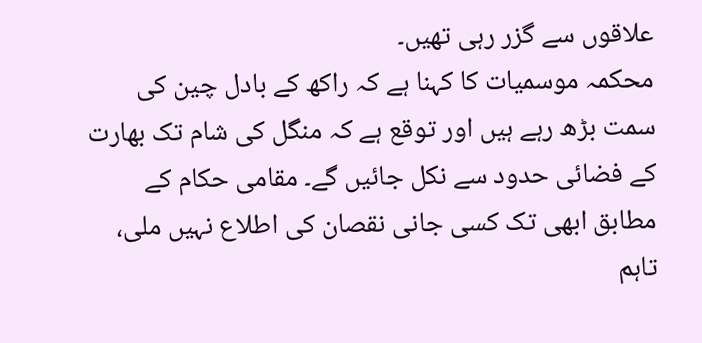علاقوں سے گزر رہی تھیں۔
محکمہ موسمیات کا کہنا ہے کہ راکھ کے بادل چین کی سمت بڑھ رہے ہیں اور توقع ہے کہ منگل کی شام تک بھارت کے فضائی حدود سے نکل جائیں گے۔ مقامی حکام کے مطابق ابھی تک کسی جانی نقصان کی اطلاع نہیں ملی، تاہم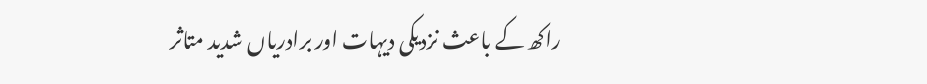راکھ کے باعث نزدیکی دیہات اور برادریاں شدید متاثر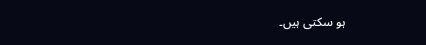ہو سکتی ہیں۔